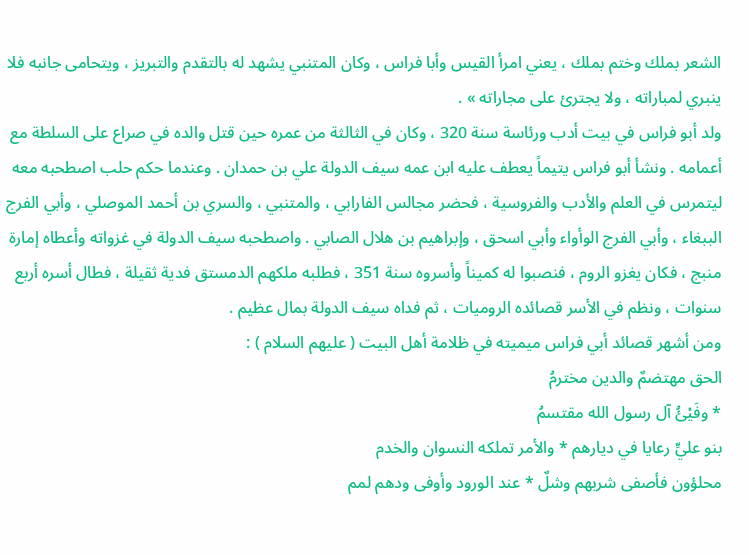الشعر بملك وختم بملك ، يعني امرأ القيس وأبا فراس ، وكان المتنبي يشهد له بالتقدم والتبريز ، ويتحامى جانبه فلا ينبري لمباراته ، ولا يجترئ على مجاراته » .
ولد أبو فراس في بيت أدب ورئاسة سنة 320 ، وكان في الثالثة من عمره حين قتل والده في صراع على السلطة مع أعمامه . ونشأ أبو فراس يتيماً يعطف عليه ابن عمه سيف الدولة علي بن حمدان . وعندما حكم حلب اصطحبه معه ليتمرس في العلم والأدب والفروسية ، فحضر مجالس الفارابي ، والمتنبي ، والسري بن أحمد الموصلي ، وأبي الفرج الببغاء ، وأبي الفرج الوأواء وأبي اسحق ، وإبراهيم بن هلال الصابي . واصطحبه سيف الدولة في غزواته وأعطاه إمارة منبج ، فكان يغزو الروم ، فنصبوا له كميناً وأسروه سنة 351 ، فطلبه ملكهم الدمستق فدية ثقيلة ، فطال أسره أربع سنوات ، ونظم في الأسر قصائده الروميات ، ثم فداه سيف الدولة بمال عظيم .
ومن أشهر قصائد أبي فراس ميميته في ظلامة أهل البيت ( عليهم السلام ) :
الحق مهتضمٌ والدين مخترمُ
* وفَيْئُ آل رسول الله مقتسمُ
بنو عليٍّ رعايا في ديارهم * والأمر تملكه النسوان والخدم
محلؤون فأصفى شربهم وشلٌ * عند الورود وأوفى ودهم لمم